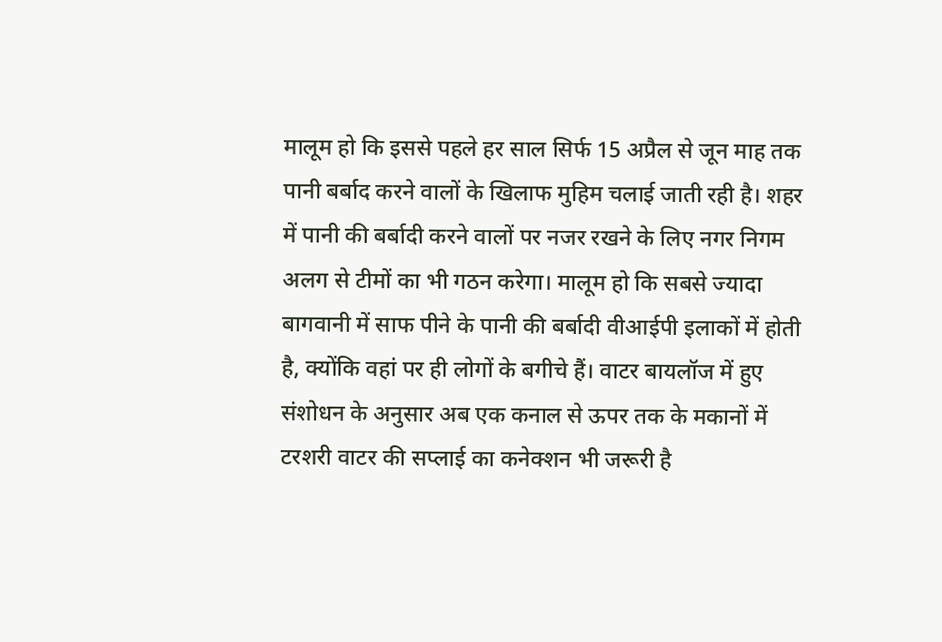मालूम हो कि इससे पहले हर साल सिर्फ 15 अप्रैल से जून माह तक पानी बर्बाद करने वालों के खिलाफ मुहिम चलाई जाती रही है। शहर में पानी की बर्बादी करने वालों पर नजर रखने के लिए नगर निगम अलग से टीमों का भी गठन करेगा। मालूम हो कि सबसे ज्यादा बागवानी में साफ पीने के पानी की बर्बादी वीआईपी इलाकों में होती है, क्योंकि वहां पर ही लोगों के बगीचे हैं। वाटर बायलॉज में हुए संशोधन के अनुसार अब एक कनाल से ऊपर तक के मकानों में टरशरी वाटर की सप्लाई का कनेक्शन भी जरूरी है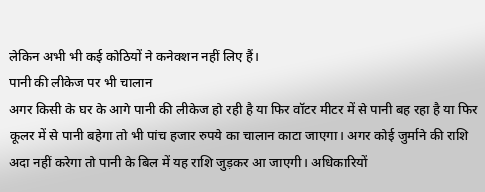लेकिन अभी भी कई कोठियों ने कनेक्शन नहीं लिए हैं।
पानी की लीकेज पर भी चालान
अगर किसी के घर के आगे पानी की लीकेज हो रही है या फिर वॉटर मीटर में से पानी बह रहा है या फिर कूलर में से पानी बहेगा तो भी पांच हजार रुपये का चालान काटा जाएगा। अगर कोई जुर्माने की राशि अदा नहीं करेगा तो पानी के बिल में यह राशि जुड़कर आ जाएगी। अधिकारियों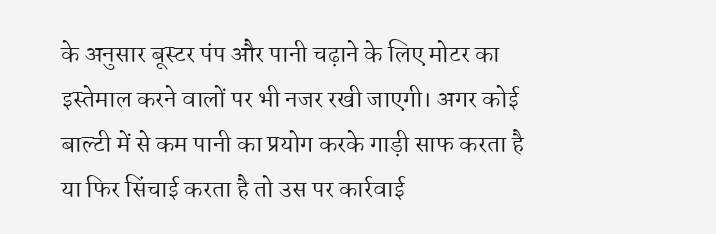के अनुसार बूस्टर पंप और पानी चढ़ाने के लिए मोटर का इस्तेमाल करने वालों पर भी नजर रखी जाएगी। अगर कोई बाल्टी में से कम पानी का प्रयोग करके गाड़ी साफ करता है या फिर सिंचाई करता है तो उस पर कार्रवाई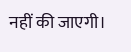नहीं की जाएगी।